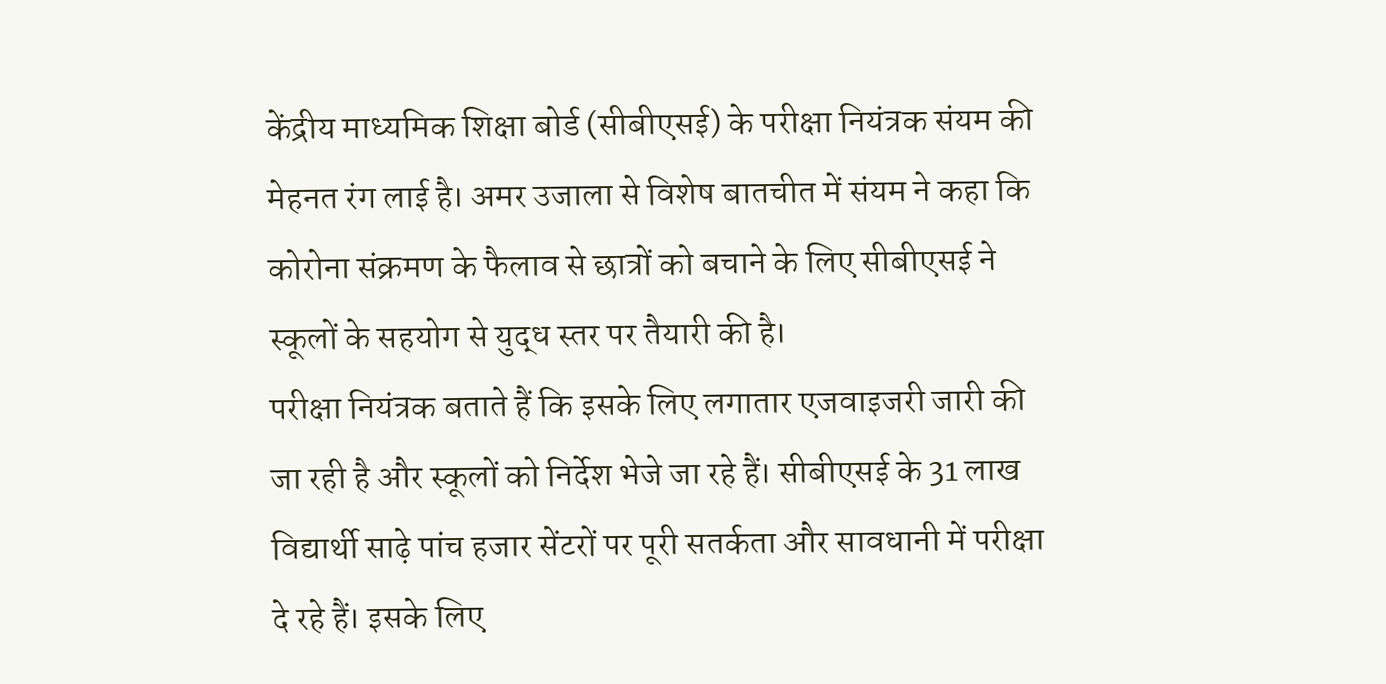केंद्रीय माध्यमिक शिक्षा बोर्ड (सीबीएसई) के परीक्षा नियंत्रक संयम की मेहनत रंग लाई है। अमर उजाला से विशेष बातचीत में संयम ने कहा कि कोरोना संक्रमण के फैलाव से छात्रों को बचाने के लिए सीबीएसई ने स्कूलों के सहयोग से युद्ध स्तर पर तैयारी की है।
परीक्षा नियंत्रक बताते हैं कि इसके लिए लगातार एजवाइजरी जारी की जा रही है और स्कूलों को निर्देश भेजे जा रहे हैं। सीबीएसई के 31 लाख विद्यार्थी साढ़े पांच हजार सेंटरों पर पूरी सतर्कता और सावधानी में परीक्षा दे रहे हैं। इसके लिए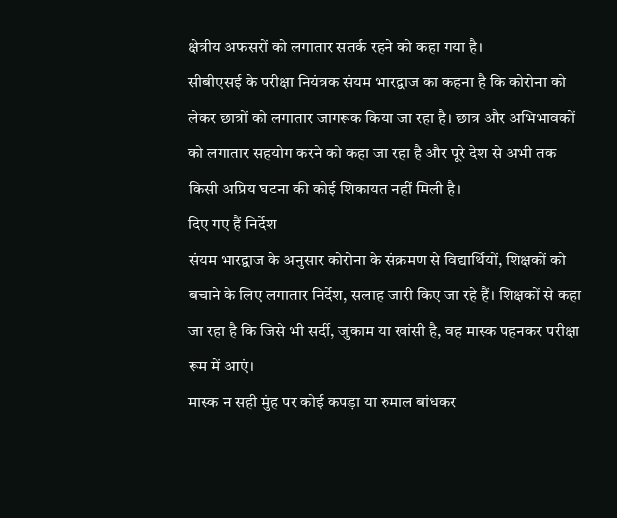क्षेत्रीय अफसरों को लगातार सतर्क रहने को कहा गया है।
सीबीएसई के परीक्षा नियंत्रक संयम भारद्वाज का कहना है कि कोरोना को लेकर छात्रों को लगातार जागरूक किया जा रहा है। छात्र और अभिभावकों को लगातार सहयोग करने को कहा जा रहा है और पूरे देश से अभी तक किसी अप्रिय घटना की कोई शिकायत नहीं मिली है।
दिए गए हैं निर्देश
संयम भारद्वाज के अनुसार कोरोना के संक्रमण से विद्यार्थियों, शिक्षकों को बचाने के लिए लगातार निर्देश, सलाह जारी किए जा रहे हैं। शिक्षकों से कहा जा रहा है कि जिसे भी सर्दी, जुकाम या खांसी है, वह मास्क पहनकर परीक्षा रूम में आएं।
मास्क न सही मुंह पर कोई कपड़ा या रुमाल बांधकर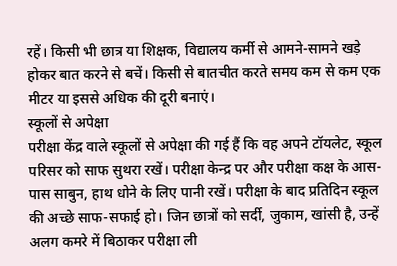रहें। किसी भी छात्र या शिक्षक, विद्यालय कर्मी से आमने-सामने खड़े होकर बात करने से बचें। किसी से बातचीत करते समय कम से कम एक मीटर या इससे अधिक की दूरी बनाएं।
स्कूलों से अपेक्षा
परीक्षा केंद्र वाले स्कूलों से अपेक्षा की गई हैं कि वह अपने टॉयलेट, स्कूल परिसर को साफ सुथरा रखें। परीक्षा केन्द्र पर और परीक्षा कक्ष के आस-पास साबुन, हाथ धोने के लिए पानी रखें। परीक्षा के बाद प्रतिदिन स्कूल की अच्छे साफ-सफाई हो। जिन छात्रों को सर्दी, जुकाम, खांसी है, उन्हें अलग कमरे में बिठाकर परीक्षा ली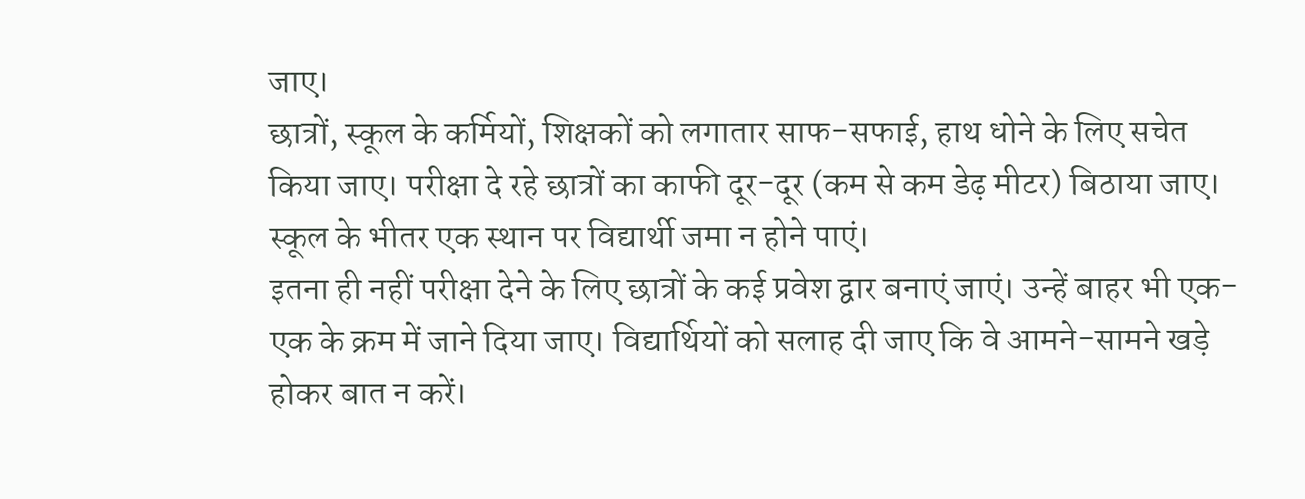जाए।
छात्रों, स्कूल के कर्मियों, शिक्षकों को लगातार साफ-सफाई, हाथ धोने के लिए सचेत किया जाए। परीक्षा दे रहे छात्रों का काफी दूर-दूर (कम से कम डेढ़ मीटर) बिठाया जाए। स्कूल के भीतर एक स्थान पर विद्यार्थी जमा न होने पाएं।
इतना ही नहीं परीक्षा देने के लिए छात्रों के कई प्रवेश द्वार बनाएं जाएं। उन्हें बाहर भी एक-एक के क्रम में जाने दिया जाए। विद्यार्थियों को सलाह दी जाए कि वे आमने-सामने खड़े होकर बात न करें।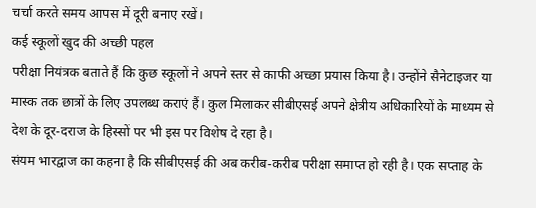चर्चा करते समय आपस में दूरी बनाए रखें।
कई स्कूलों खुद की अच्छी पहल
परीक्षा नियंत्रक बताते हैं कि कुछ स्कूलों ने अपने स्तर से काफी अच्छा प्रयास किया है। उन्होंने सैनेटाइजर या मास्क तक छात्रों के लिए उपलब्ध कराएं हैं। कुल मिलाकर सीबीएसई अपने क्षेत्रीय अधिकारियों के माध्यम से देश के दूर-दराज के हिस्सों पर भी इस पर विशेष दे रहा है।
संयम भारद्वाज का कहना है कि सीबीएसई की अब करीब-करीब परीक्षा समाप्त हो रही है। एक सप्ताह के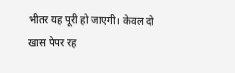भीतर यह पूरी हो जाएगी। केवल दो खास पेपर रह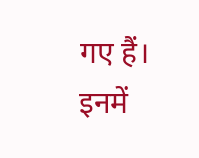गए हैं। इनमें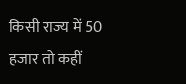किसी राज्य में 50 हजार तो कहीं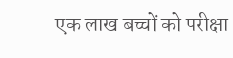एक लाख बच्चों को परीक्षा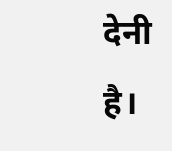देनी है।